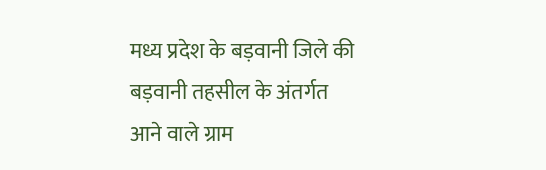मध्य प्रदेश के बड़वानी जिले की बड़वानी तहसील के अंतर्गत आने वाले ग्राम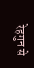रेहगुन से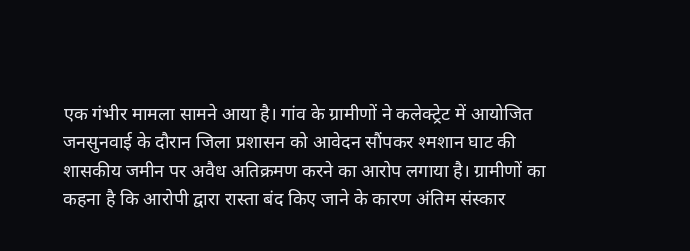एक गंभीर मामला सामने आया है। गांव के ग्रामीणों ने कलेक्ट्रेट में आयोजित जनसुनवाई के दौरान जिला प्रशासन को आवेदन सौंपकर श्मशान घाट की शासकीय जमीन पर अवैध अतिक्रमण करने का आरोप लगाया है। ग्रामीणों का कहना है कि आरोपी द्वारा रास्ता बंद किए जाने के कारण अंतिम संस्कार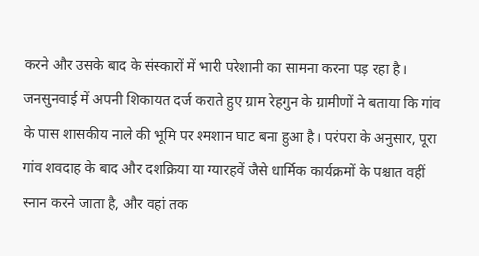करने और उसके बाद के संस्कारों में भारी परेशानी का सामना करना पड़ रहा है।
जनसुनवाई में अपनी शिकायत दर्ज कराते हुए ग्राम रेहगुन के ग्रामीणों ने बताया कि गांव के पास शासकीय नाले की भूमि पर श्मशान घाट बना हुआ है। परंपरा के अनुसार, पूरा गांव शवदाह के बाद और दशक्रिया या ग्यारहवें जैसे धार्मिक कार्यक्रमों के पश्चात वहीं स्नान करने जाता है, और वहां तक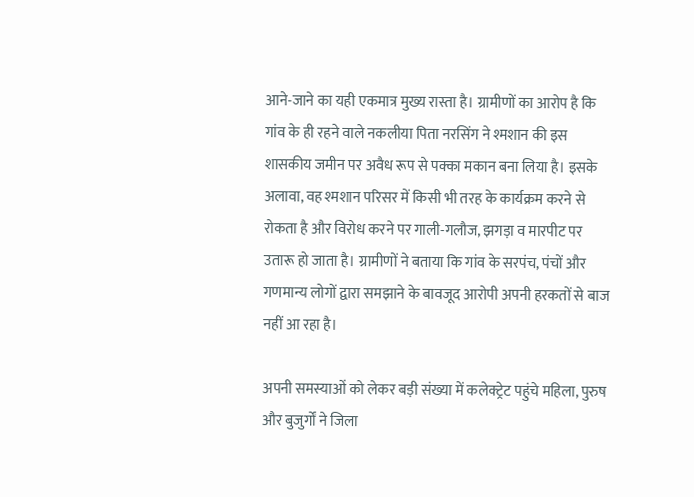आने-जाने का यही एकमात्र मुख्य रास्ता है। ग्रामीणों का आरोप है कि गांव के ही रहने वाले नकलीया पिता नरसिंग ने श्मशान की इस शासकीय जमीन पर अवैध रूप से पक्का मकान बना लिया है। इसके अलावा, वह श्मशान परिसर में किसी भी तरह के कार्यक्रम करने से रोकता है और विरोध करने पर गाली-गलौज, झगड़ा व मारपीट पर उतारू हो जाता है। ग्रामीणों ने बताया कि गांव के सरपंच, पंचों और गणमान्य लोगों द्वारा समझाने के बावजूद आरोपी अपनी हरकतों से बाज नहीं आ रहा है।

अपनी समस्याओं को लेकर बड़ी संख्या में कलेक्ट्रेट पहुंचे महिला, पुरुष और बुजुर्गों ने जिला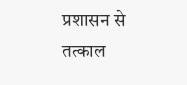प्रशासन से तत्काल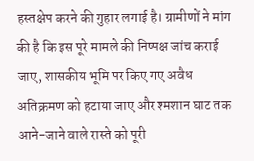हस्तक्षेप करने की गुहार लगाई है। ग्रामीणों ने मांग की है कि इस पूरे मामले की निष्पक्ष जांच कराई जाए, शासकीय भूमि पर किए गए अवैध अतिक्रमण को हटाया जाए और श्मशान घाट तक आने-जाने वाले रास्ते को पूरी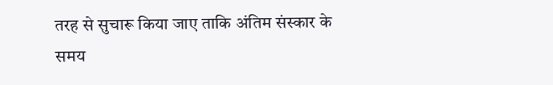तरह से सुचारू किया जाए ताकि अंतिम संस्कार के समय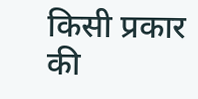किसी प्रकार की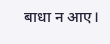बाधा न आए।